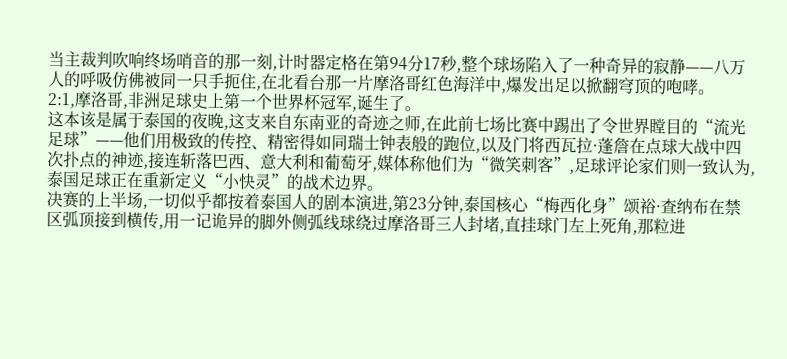当主裁判吹响终场哨音的那一刻,计时器定格在第94分17秒,整个球场陷入了一种奇异的寂静——八万人的呼吸仿佛被同一只手扼住,在北看台那一片摩洛哥红色海洋中,爆发出足以掀翻穹顶的咆哮。
2:1,摩洛哥,非洲足球史上第一个世界杯冠军,诞生了。
这本该是属于泰国的夜晚,这支来自东南亚的奇迹之师,在此前七场比赛中踢出了令世界瞠目的“流光足球”——他们用极致的传控、精密得如同瑞士钟表般的跑位,以及门将西瓦拉·蓬詹在点球大战中四次扑点的神迹,接连斩落巴西、意大利和葡萄牙,媒体称他们为“微笑刺客”,足球评论家们则一致认为,泰国足球正在重新定义“小快灵”的战术边界。
决赛的上半场,一切似乎都按着泰国人的剧本演进,第23分钟,泰国核心“梅西化身”颂裕·查纳布在禁区弧顶接到横传,用一记诡异的脚外侧弧线球绕过摩洛哥三人封堵,直挂球门左上死角,那粒进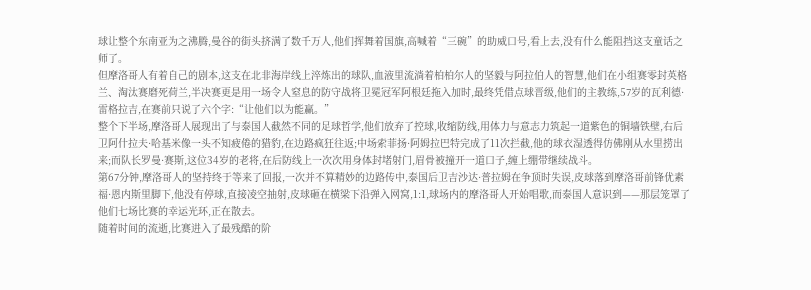球让整个东南亚为之沸腾,曼谷的街头挤满了数千万人,他们挥舞着国旗,高喊着“三碗”的助威口号,看上去,没有什么能阻挡这支童话之师了。
但摩洛哥人有着自己的剧本,这支在北非海岸线上淬炼出的球队,血液里流淌着柏柏尔人的坚毅与阿拉伯人的智慧,他们在小组赛零封英格兰、淘汰赛磨死荷兰,半决赛更是用一场令人窒息的防守战将卫冕冠军阿根廷拖入加时,最终凭借点球晋级,他们的主教练,57岁的瓦利德·雷格拉吉,在赛前只说了六个字:“让他们以为能赢。”
整个下半场,摩洛哥人展现出了与泰国人截然不同的足球哲学,他们放弃了控球,收缩防线,用体力与意志力筑起一道紫色的铜墙铁壁,右后卫阿什拉夫·哈基米像一头不知疲倦的猎豹,在边路疯狂往返;中场索菲扬·阿姆拉巴特完成了11次拦截,他的球衣湿透得仿佛刚从水里捞出来;而队长罗曼·赛斯,这位34岁的老将,在后防线上一次次用身体封堵射门,眉骨被撞开一道口子,缠上绷带继续战斗。
第67分钟,摩洛哥人的坚持终于等来了回报,一次并不算精妙的边路传中,泰国后卫吉沙达·普拉姆在争顶时失误,皮球落到摩洛哥前锋优素福·恩内斯里脚下,他没有停球,直接凌空抽射,皮球砸在横梁下沿弹入网窝,1:1,球场内的摩洛哥人开始唱歌,而泰国人意识到——那层笼罩了他们七场比赛的幸运光环,正在散去。
随着时间的流逝,比赛进入了最残酷的阶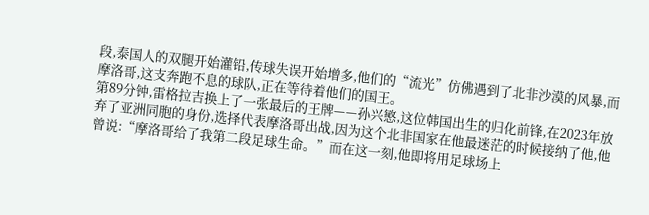段,泰国人的双腿开始灌铅,传球失误开始增多,他们的“流光”仿佛遇到了北非沙漠的风暴,而摩洛哥,这支奔跑不息的球队,正在等待着他们的国王。
第89分钟,雷格拉吉换上了一张最后的王牌——孙兴慜,这位韩国出生的归化前锋,在2023年放弃了亚洲同胞的身份,选择代表摩洛哥出战,因为这个北非国家在他最迷茫的时候接纳了他,他曾说:“摩洛哥给了我第二段足球生命。”而在这一刻,他即将用足球场上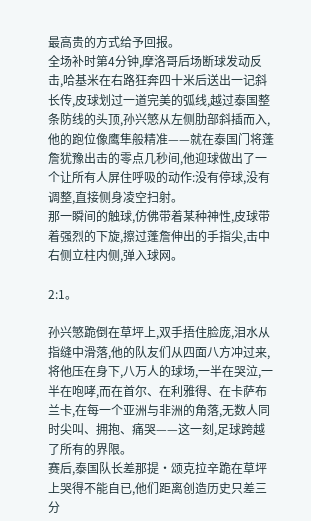最高贵的方式给予回报。
全场补时第4分钟,摩洛哥后场断球发动反击,哈基米在右路狂奔四十米后送出一记斜长传,皮球划过一道完美的弧线,越过泰国整条防线的头顶,孙兴慜从左侧肋部斜插而入,他的跑位像鹰隼般精准——就在泰国门将蓬詹犹豫出击的零点几秒间,他迎球做出了一个让所有人屏住呼吸的动作:没有停球,没有调整,直接侧身凌空扫射。
那一瞬间的触球,仿佛带着某种神性,皮球带着强烈的下旋,擦过蓬詹伸出的手指尖,击中右侧立柱内侧,弹入球网。

2:1。

孙兴慜跪倒在草坪上,双手捂住脸庞,泪水从指缝中滑落,他的队友们从四面八方冲过来,将他压在身下,八万人的球场,一半在哭泣,一半在咆哮,而在首尔、在利雅得、在卡萨布兰卡,在每一个亚洲与非洲的角落,无数人同时尖叫、拥抱、痛哭——这一刻,足球跨越了所有的界限。
赛后,泰国队长差那提·颂克拉辛跪在草坪上哭得不能自已,他们距离创造历史只差三分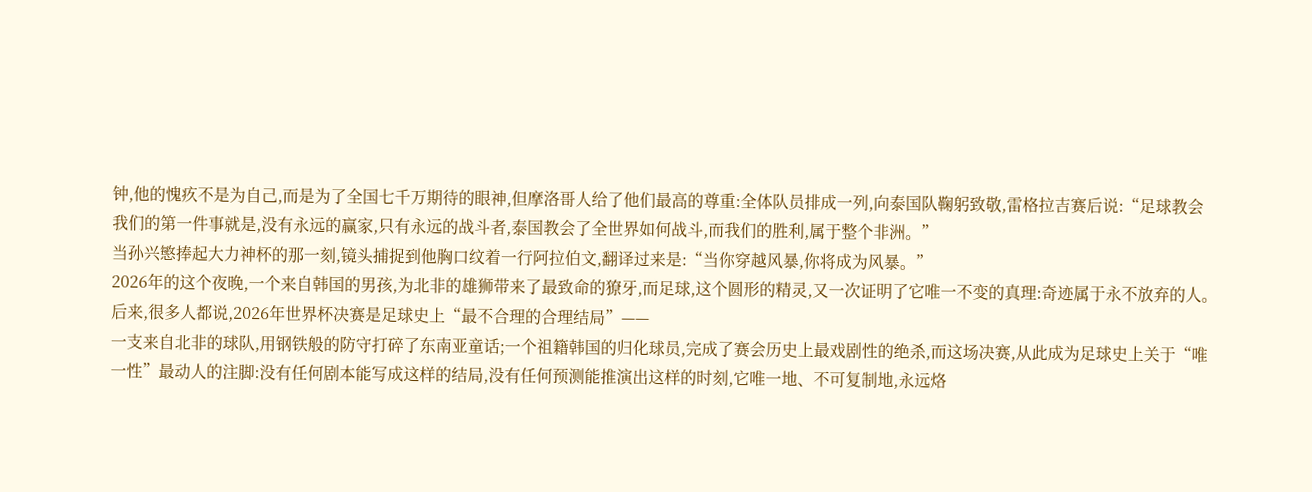钟,他的愧疚不是为自己,而是为了全国七千万期待的眼神,但摩洛哥人给了他们最高的尊重:全体队员排成一列,向泰国队鞠躬致敬,雷格拉吉赛后说:“足球教会我们的第一件事就是,没有永远的赢家,只有永远的战斗者,泰国教会了全世界如何战斗,而我们的胜利,属于整个非洲。”
当孙兴慜捧起大力神杯的那一刻,镜头捕捉到他胸口纹着一行阿拉伯文,翻译过来是:“当你穿越风暴,你将成为风暴。”
2026年的这个夜晚,一个来自韩国的男孩,为北非的雄狮带来了最致命的獠牙,而足球,这个圆形的精灵,又一次证明了它唯一不变的真理:奇迹属于永不放弃的人。
后来,很多人都说,2026年世界杯决赛是足球史上“最不合理的合理结局”——
一支来自北非的球队,用钢铁般的防守打碎了东南亚童话;一个祖籍韩国的归化球员,完成了赛会历史上最戏剧性的绝杀,而这场决赛,从此成为足球史上关于“唯一性”最动人的注脚:没有任何剧本能写成这样的结局,没有任何预测能推演出这样的时刻,它唯一地、不可复制地,永远烙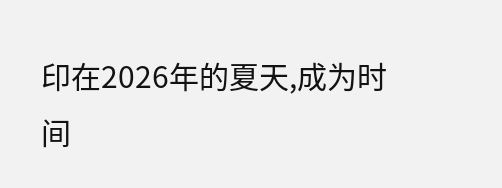印在2026年的夏天,成为时间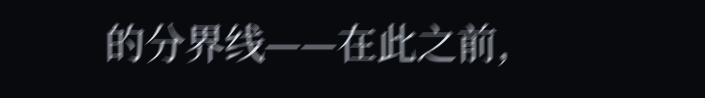的分界线——在此之前,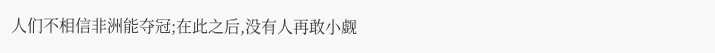人们不相信非洲能夺冠;在此之后,没有人再敢小觑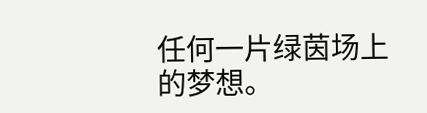任何一片绿茵场上的梦想。